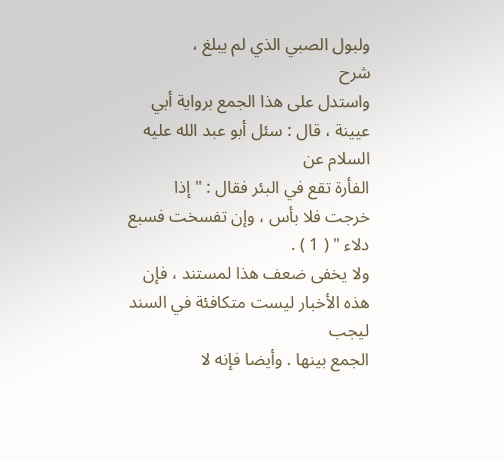ولبول الصبي الذي لم يبلغ ،
شرح
واستدل على هذا الجمع برواية أبي عيينة ، قال : سئل أبو عبد الله عليه السلام عن
الفأرة تقع في البئر فقال : " إذا خرجت فلا بأس ، وإن تفسخت فسبع دلاء " ( 1 ) .
ولا يخفى ضعف هذا لمستند ، فإن هذه الأخبار ليست متكافئة في السند ليجب
الجمع بينها . وأيضا فإنه لا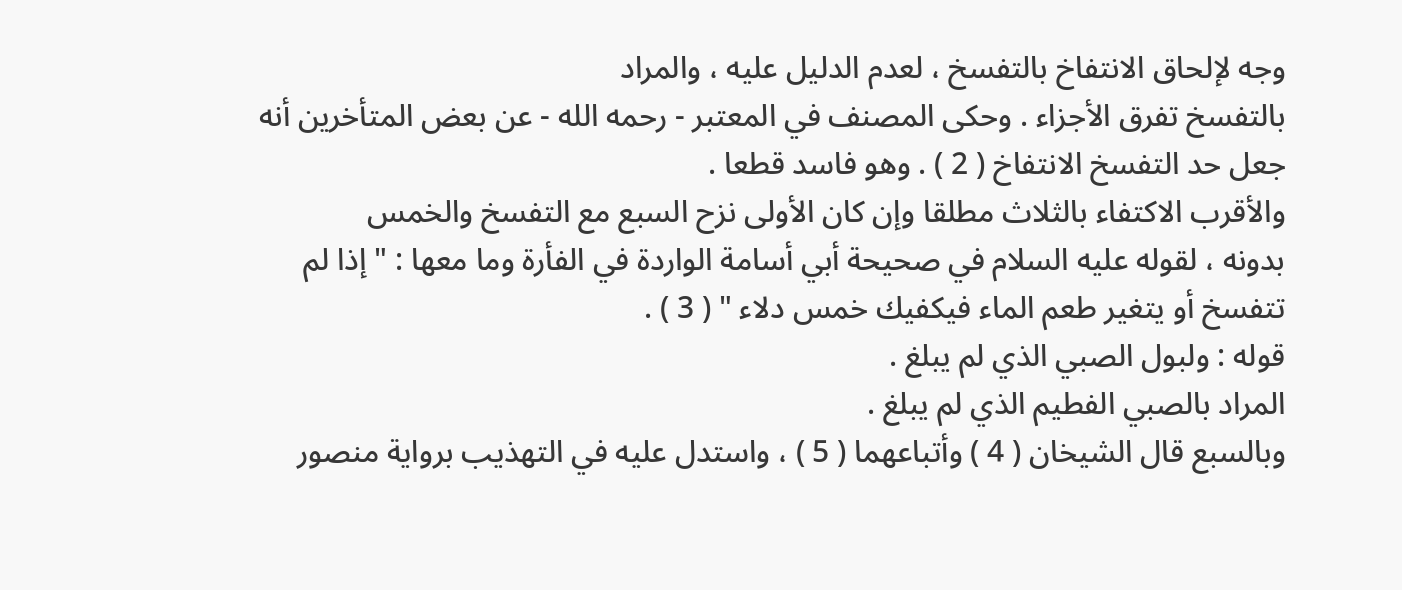وجه لإلحاق الانتفاخ بالتفسخ ، لعدم الدليل عليه ، والمراد
بالتفسخ تفرق الأجزاء . وحكى المصنف في المعتبر - رحمه الله - عن بعض المتأخرين أنه
جعل حد التفسخ الانتفاخ ( 2 ) . وهو فاسد قطعا .
والأقرب الاكتفاء بالثلاث مطلقا وإن كان الأولى نزح السبع مع التفسخ والخمس
بدونه ، لقوله عليه السلام في صحيحة أبي أسامة الواردة في الفأرة وما معها : " إذا لم
تتفسخ أو يتغير طعم الماء فيكفيك خمس دلاء " ( 3 ) .
قوله : ولبول الصبي الذي لم يبلغ .
المراد بالصبي الفطيم الذي لم يبلغ .
وبالسبع قال الشيخان ( 4 ) وأتباعهما ( 5 ) ، واستدل عليه في التهذيب برواية منصور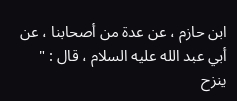ابن حازم ، عن عدة من أصحابنا ، عن أبي عبد الله عليه السلام ، قال : " ينزح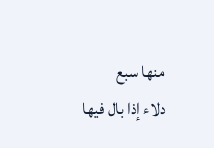منها سبع
دلاء إذا بال فيها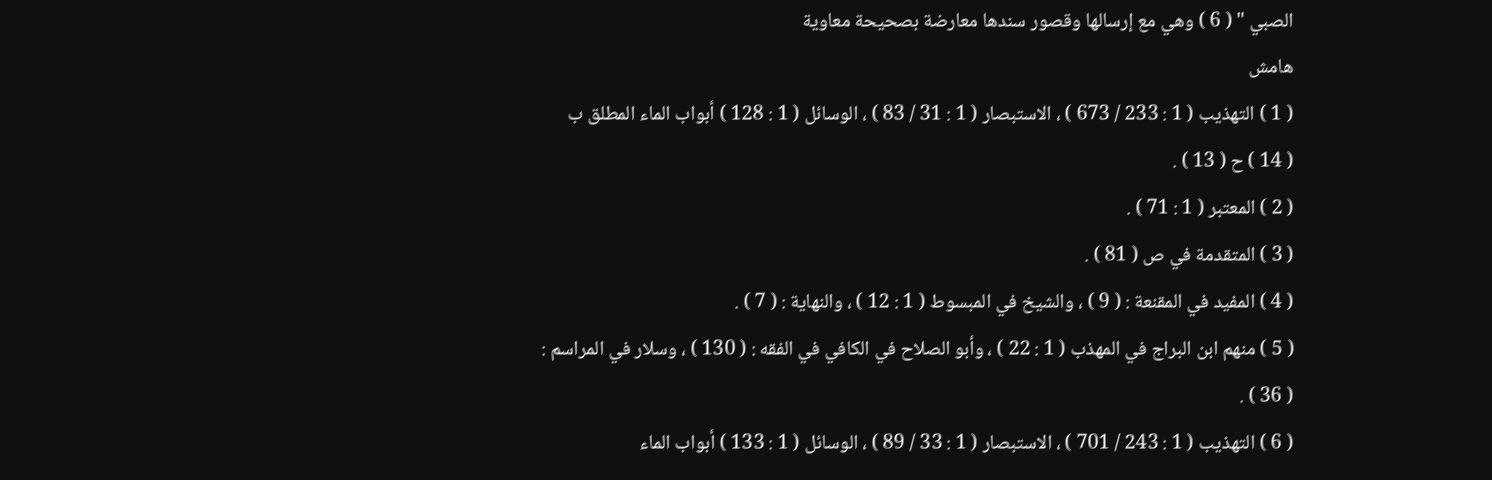الصبي " ( 6 ) وهي مع إرسالها وقصور سندها معارضة بصحيحة معاوية
هامش
( 1 ) التهذيب ( 1 : 233 / 673 ) ، الاستبصار ( 1 : 31 / 83 ) ، الوسائل ( 1 : 128 ) أبواب الماء المطلق ب
( 14 ) ح ( 13 ) .
( 2 ) المعتبر ( 1 : 71 ) .
( 3 ) المتقدمة في ص ( 81 ) .
( 4 ) المفيد في المقنعة : ( 9 ) ، والشيخ في المبسوط ( 1 : 12 ) ، والنهاية : ( 7 ) .
( 5 ) منهم ابن البراج في المهذب ( 1 : 22 ) ، وأبو الصلاح في الكافي في الفقه : ( 130 ) ، وسلار في المراسم :
( 36 ) .
( 6 ) التهذيب ( 1 : 243 / 701 ) ، الاستبصار ( 1 : 33 / 89 ) ، الوسائل ( 1 : 133 ) أبواب الماء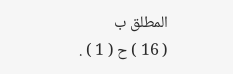المطلق ب
( 16 ) ح ( 1 ) .